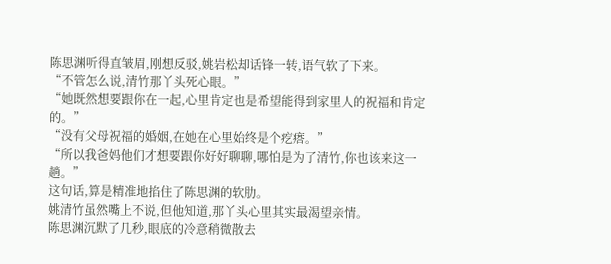陈思渊听得直皱眉,刚想反驳,姚岩松却话锋一转,语气软了下来。
“不管怎么说,清竹那丫头死心眼。”
“她既然想要跟你在一起,心里肯定也是希望能得到家里人的祝福和肯定的。”
“没有父母祝福的婚姻,在她在心里始终是个疙瘩。”
“所以我爸妈他们才想要跟你好好聊聊,哪怕是为了清竹,你也该来这一趟。”
这句话,算是精准地掐住了陈思渊的软肋。
姚清竹虽然嘴上不说,但他知道,那丫头心里其实最渴望亲情。
陈思渊沉默了几秒,眼底的冷意稍微散去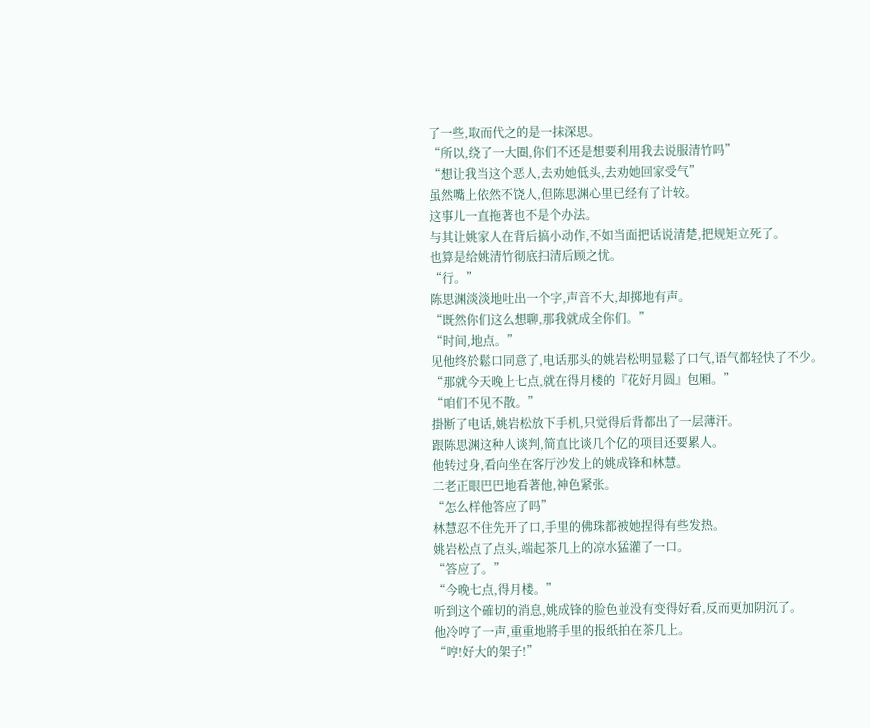了一些,取而代之的是一抹深思。
“所以,绕了一大圈,你们不还是想要利用我去说服清竹吗”
“想让我当这个恶人,去劝她低头,去劝她回家受气”
虽然嘴上依然不饶人,但陈思渊心里已经有了计较。
这事儿一直拖著也不是个办法。
与其让姚家人在背后搞小动作,不如当面把话说清楚,把规矩立死了。
也算是给姚清竹彻底扫清后顾之忧。
“行。”
陈思渊淡淡地吐出一个字,声音不大,却掷地有声。
“既然你们这么想聊,那我就成全你们。”
“时间,地点。”
见他终於鬆口同意了,电话那头的姚岩松明显鬆了口气,语气都轻快了不少。
“那就今天晚上七点,就在得月楼的『花好月圆』包厢。”
“咱们不见不散。”
掛断了电话,姚岩松放下手机,只觉得后背都出了一层薄汗。
跟陈思渊这种人谈判,简直比谈几个亿的项目还要累人。
他转过身,看向坐在客厅沙发上的姚成锋和林慧。
二老正眼巴巴地看著他,神色紧张。
“怎么样他答应了吗”
林慧忍不住先开了口,手里的佛珠都被她捏得有些发热。
姚岩松点了点头,端起茶几上的凉水猛灌了一口。
“答应了。”
“今晚七点,得月楼。”
听到这个確切的消息,姚成锋的脸色並没有变得好看,反而更加阴沉了。
他冷哼了一声,重重地將手里的报纸拍在茶几上。
“哼!好大的架子!”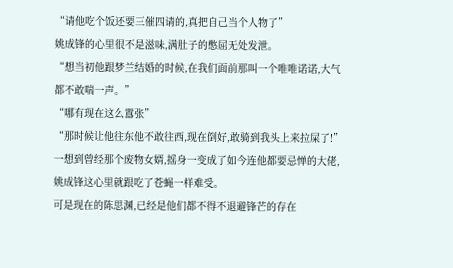“请他吃个饭还要三催四请的,真把自己当个人物了”
姚成锋的心里很不是滋味,满肚子的憋屈无处发泄。
“想当初他跟梦兰结婚的时候,在我们面前那叫一个唯唯诺诺,大气都不敢喘一声。”
“哪有现在这么囂张”
“那时候让他往东他不敢往西,现在倒好,敢骑到我头上来拉屎了!”
一想到曾经那个废物女婿,摇身一变成了如今连他都要忌惮的大佬,姚成锋这心里就跟吃了苍蝇一样难受。
可是现在的陈思渊,已经是他们都不得不退避锋芒的存在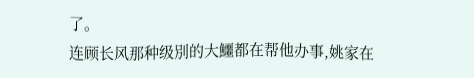了。
连顾长风那种级別的大鱷都在帮他办事,姚家在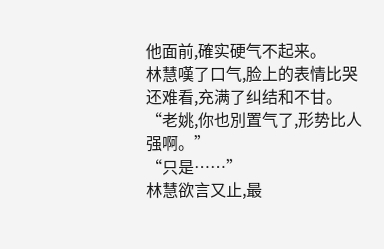他面前,確实硬气不起来。
林慧嘆了口气,脸上的表情比哭还难看,充满了纠结和不甘。
“老姚,你也別置气了,形势比人强啊。”
“只是……”
林慧欲言又止,最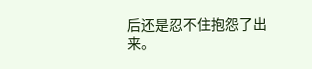后还是忍不住抱怨了出来。